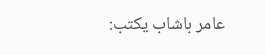عامر باشاب يكتب: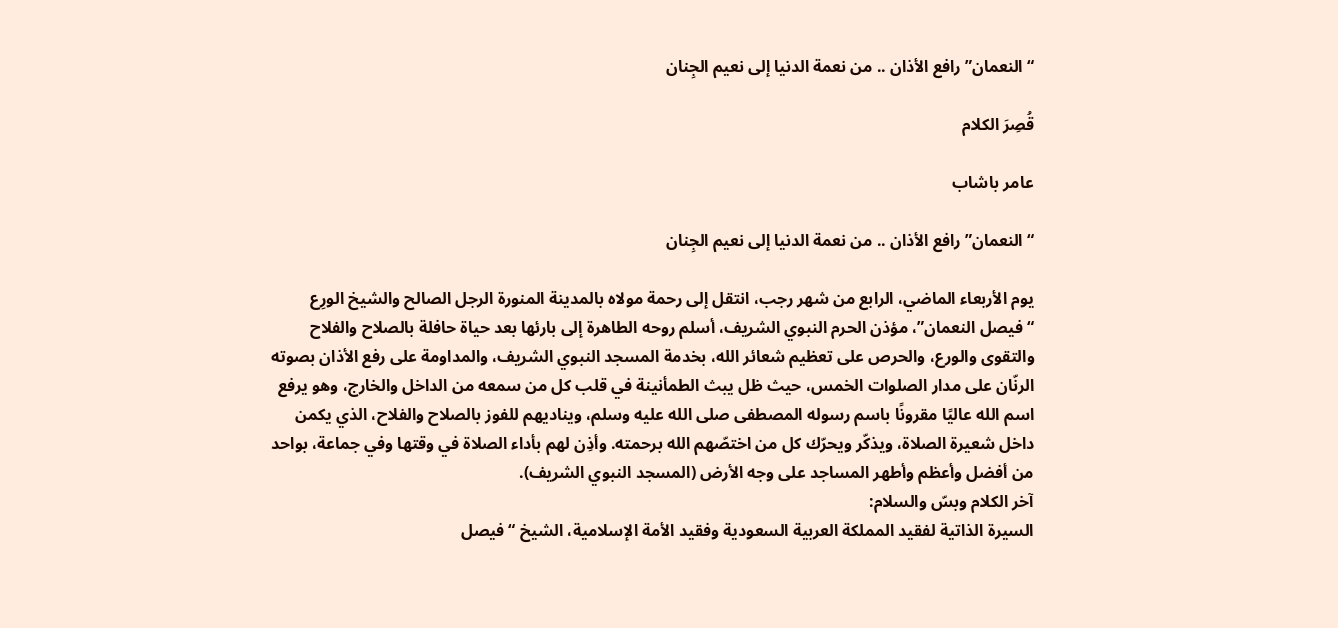“النعمان” رافع الأذان .. من نعمة الدنيا إلى نعيم الجِنان

قُصِرَ الكلام

عامر باشاب

“النعمان” رافع الأذان .. من نعمة الدنيا إلى نعيم الجِنان

يوم الأربعاء الماضي، الرابع من شهر رجب، انتقل إلى رحمة مولاه بالمدينة المنورة الرجل الصالح والشيخ الورِع “فيصل النعمان”، مؤذن الحرم النبوي الشريف، أسلم روحه الطاهرة إلى بارئها بعد حياة حافلة بالصلاح والفلاح والتقوى والورع، والحرص على تعظيم شعائر الله، بخدمة المسجد النبوي الشريف، والمداومة على رفع الأذان بصوته الرنّان على مدار الصلوات الخمس، حيث ظل يبث الطمأنينة في قلب كل من سمعه من الداخل والخارج، وهو يرفع اسم الله عاليًا مقرونًا باسم رسوله المصطفى صلى الله عليه وسلم، ويناديهم للفوز بالصلاح والفلاح، الذي يكمن داخل شعيرة الصلاة، ويذكّر ويحرّك كل من اختصّهم الله برحمته. وأذِن لهم بأداء الصلاة في وقتها وفي جماعة، بواحد من أفضل وأعظم وأطهر المساجد على وجه الأرض (المسجد النبوي الشريف).
آخر الكلام وبسّ والسلام:
السيرة الذاتية لفقيد المملكة العربية السعودية وفقيد الأمة الإسلامية، الشيخ “فيصل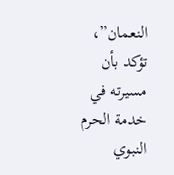النعمان”، تؤكد بأن مسيرته في خدمة الحرم النبوي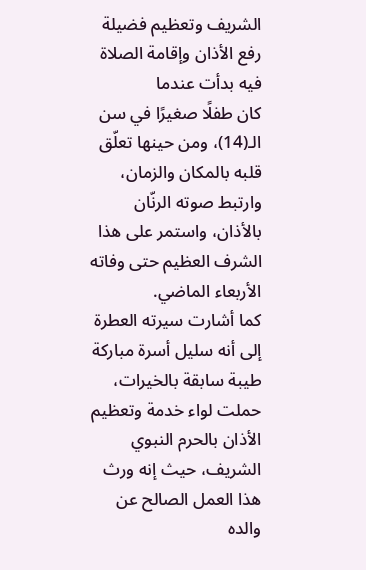الشريف وتعظيم فضيلة رفع الأذان وإقامة الصلاة فيه بدأت عندما
كان طفلًا صغيرًا في سن الـ(14)، ومن حينها تعلّق قلبه بالمكان والزمان، وارتبط صوته الرنّان بالأذان، واستمر على هذا الشرف العظيم حتى وفاته الأربعاء الماضي.
كما أشارت سيرته العطرة إلى أنه سليل أسرة مباركة طيبة سابقة بالخيرات، حملت لواء خدمة وتعظيم الأذان بالحرم النبوي الشريف، حيث إنه ورث هذا العمل الصالح عن والده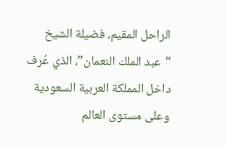الراحل المقيم، فضيلة الشيخ “عبد الملك النعمان”، الذي عُرف داخل المملكة العربية السعودية وعلى مستوى العالم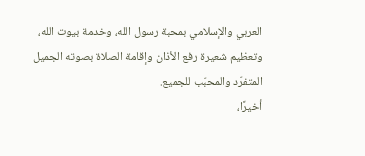العربي والإسلامي بمحبة رسول الله، وخدمة بيوت الله، وتعظيم شعيرة رفع الأذان وإقامة الصلاة بصوته الجميل المتفرّد والمحبّب للجميع.
أخيرًا،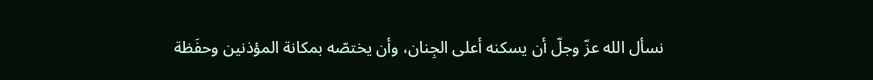نسأل الله عزّ وجلّ أن يسكنه أعلى الجِنان، وأن يختصّه بمكانة المؤذنين وحفَظة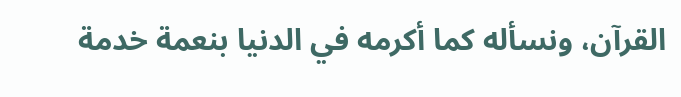القرآن، ونسأله كما أكرمه في الدنيا بنعمة خدمة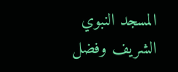المسجد النبوي الشريف وفضل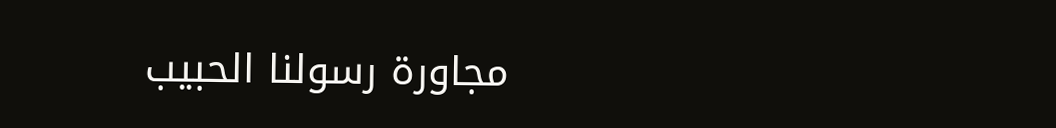مجاورة رسولنا الحبيب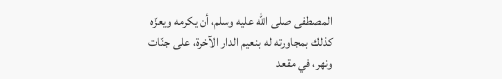المصطفى صلى الله عليه وسلم، أن يكرمه ويعزّه كذلك بمجاورته له بنعيم الدار الآخرة، على جنّات ونهر، في مقعد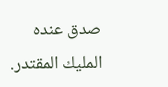صدق عنده المليك المقتدر.